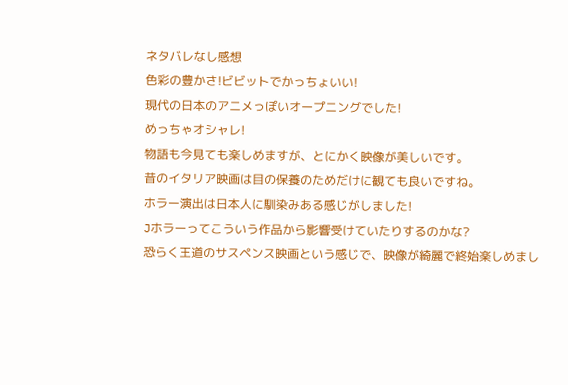ネタバレなし感想
色彩の豊かさ!ビビットでかっちょいい!
現代の日本のアニメっぽいオープニングでした!
めっちゃオシャレ!
物語も今見ても楽しめますが、とにかく映像が美しいです。
昔のイタリア映画は目の保養のためだけに観ても良いですね。
ホラー演出は日本人に馴染みある感じがしました!
Jホラーってこういう作品から影響受けていたりするのかな?
恐らく王道のサスペンス映画という感じで、映像が綺麗で終始楽しめまし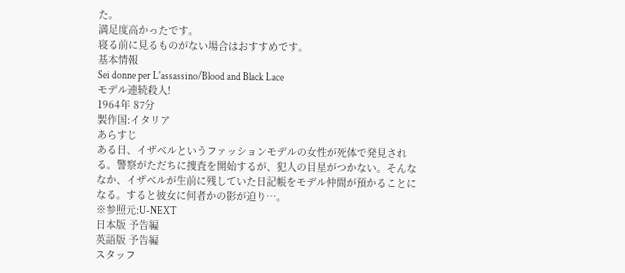た。
満足度高かったです。
寝る前に見るものがない場合はおすすめです。
基本情報
Sei donne per L'assassino/Blood and Black Lace
モデル連続殺人!
1964年 87分
製作国:イタリア
あらすじ
ある日、イザベルというファッションモデルの女性が死体で発見される。警察がただちに捜査を開始するが、犯人の目星がつかない。そんななか、イザベルが生前に残していた日記帳をモデル仲間が預かることになる。すると彼女に何者かの影が迫り…。
※参照元:U-NEXT
日本版 予告編
英語版 予告編
スタッフ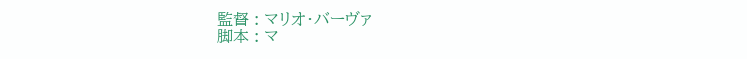監督 : マリオ・バーヴァ
脚本 : マ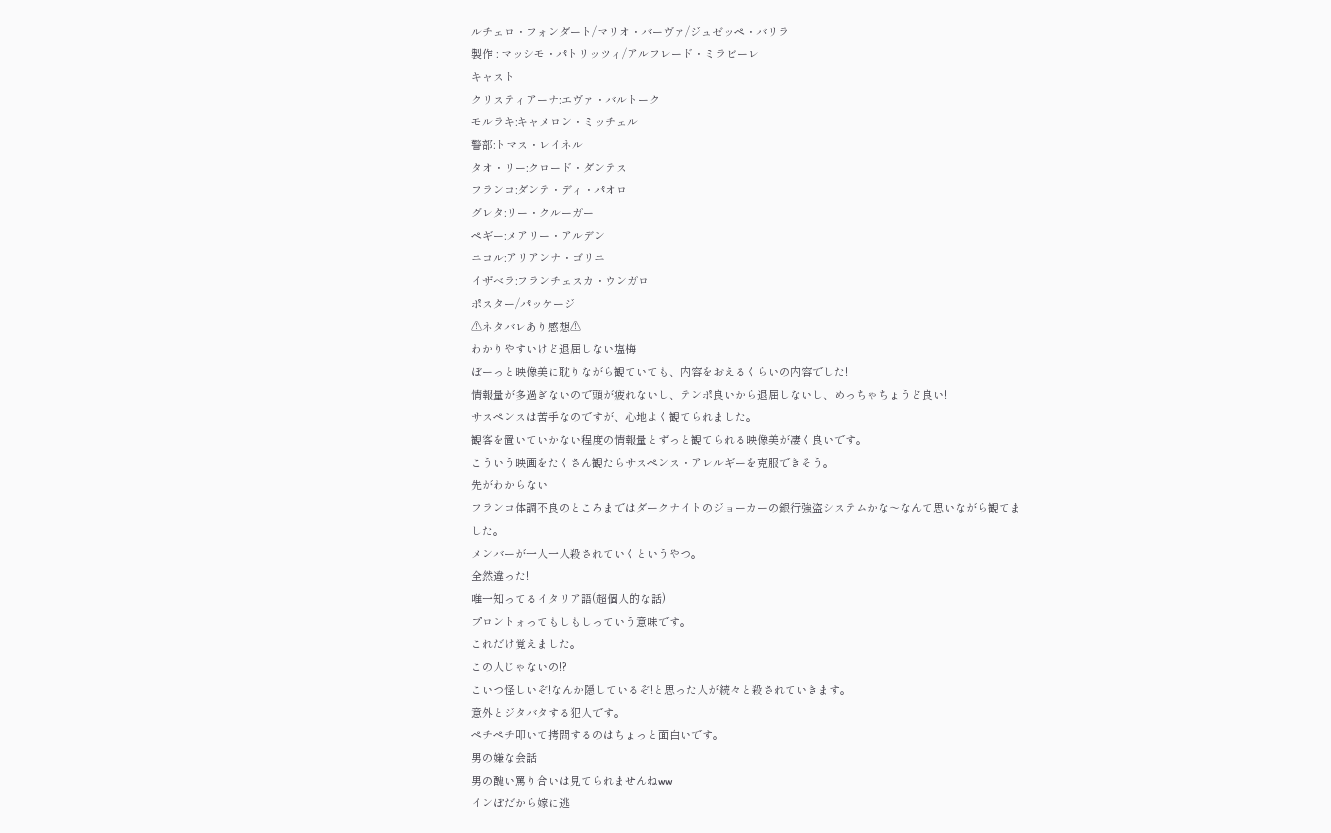ルチェロ・フォンダート/マリオ・バーヴァ/ジュゼッペ・バリラ
製作 : マッシモ・パトリッツィ/アルフレード・ミラビーレ
キャスト
クリスティアーナ:エヴァ・バルトーク
モルラキ:キャメロン・ミッチェル
警部:トマス・レイネル
タオ・リー:クロード・ダンテス
フランコ:ダンテ・ディ・パオロ
グレタ:リー・クルーガー
ペギー:メアリー・アルデン
ニコル:アリアンナ・ゴリニ
イザベラ:フランチェスカ・ウンガロ
ポスター/パッケージ
⚠ネタバレあり感想⚠
わかりやすいけど退屈しない塩梅
ぼーっと映像美に耽りながら観ていても、内容をおえるくらいの内容でした!
情報量が多過ぎないので頭が疲れないし、テンポ良いから退屈しないし、めっちゃちょうど良い!
サスペンスは苦手なのですが、心地よく観てられました。
観客を置いていかない程度の情報量とずっと観てられる映像美が凄く良いです。
こういう映画をたくさん観たらサスペンス・アレルギーを克服できそう。
先がわからない
フランコ体調不良のところまではダークナイトのジョーカーの銀行強盗システムかな〜なんて思いながら観てました。
メンバーが一人一人殺されていくというやつ。
全然違った!
唯一知ってるイタリア語(超個人的な話)
プロントォってもしもしっていう意味です。
これだけ覚えました。
この人じゃないの!?
こいつ怪しいぞ!なんか隠しているぞ!と思った人が続々と殺されていきます。
意外とジタバタする犯人です。
ペチペチ叩いて拷問するのはちょっと面白いです。
男の嫌な会話
男の醜い罵り合いは見てられませんねww
インぽだから嫁に逃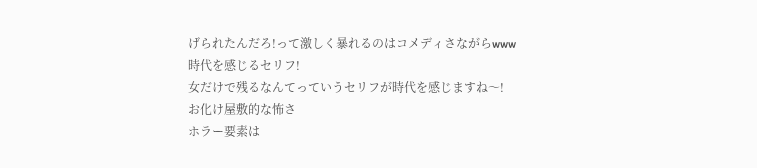げられたんだろ!って激しく暴れるのはコメディさながらwww
時代を感じるセリフ!
女だけで残るなんてっていうセリフが時代を感じますね〜!
お化け屋敷的な怖さ
ホラー要素は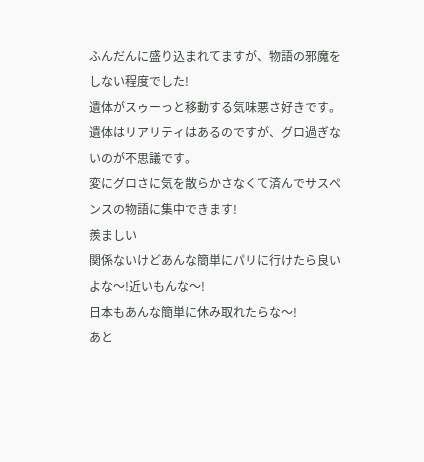ふんだんに盛り込まれてますが、物語の邪魔をしない程度でした!
遺体がスゥーっと移動する気味悪さ好きです。
遺体はリアリティはあるのですが、グロ過ぎないのが不思議です。
変にグロさに気を散らかさなくて済んでサスペンスの物語に集中できます!
羨ましい
関係ないけどあんな簡単にパリに行けたら良いよな〜!近いもんな〜!
日本もあんな簡単に休み取れたらな〜!
あと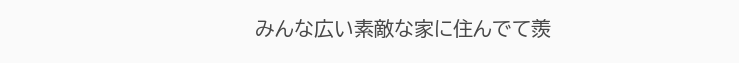みんな広い素敵な家に住んでて羨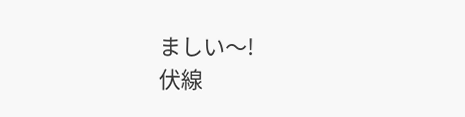ましい〜!
伏線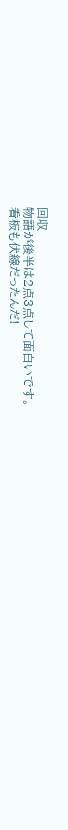回収
物語が後半は2点3点して面白いです。
看板も伏線だったんだ!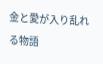金と愛が入り乱れる物語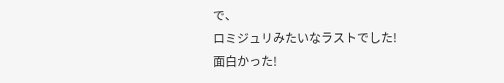で、
ロミジュリみたいなラストでした!
面白かった!